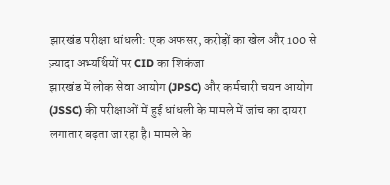झारखंड परीक्षा धांधली: एक अफसर, करोड़ों का खेल और 100 से ज़्यादा अभ्यर्थियों पर CID का शिकंजा
झारखंड में लोक सेवा आयोग (JPSC) और कर्मचारी चयन आयोग (JSSC) की परीक्षाओं में हुई धांधली के मामले में जांच का दायरा लगातार बढ़ता जा रहा है। मामले के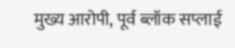मुख्य आरोपी, पूर्व ब्लॉक सप्लाई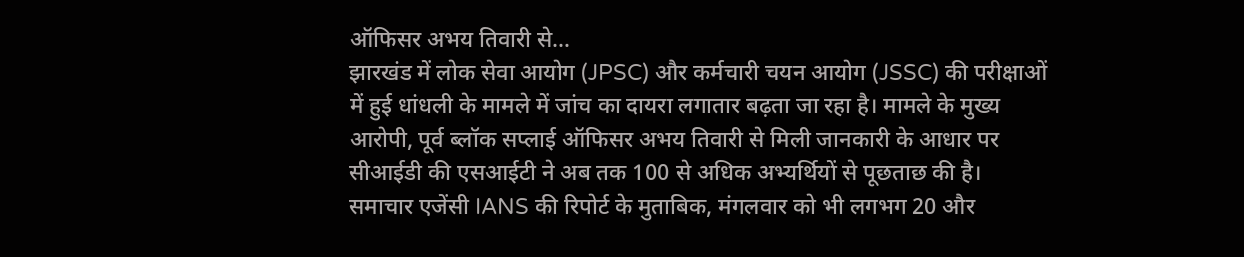ऑफिसर अभय तिवारी से…
झारखंड में लोक सेवा आयोग (JPSC) और कर्मचारी चयन आयोग (JSSC) की परीक्षाओं में हुई धांधली के मामले में जांच का दायरा लगातार बढ़ता जा रहा है। मामले के मुख्य आरोपी, पूर्व ब्लॉक सप्लाई ऑफिसर अभय तिवारी से मिली जानकारी के आधार पर सीआईडी की एसआईटी ने अब तक 100 से अधिक अभ्यर्थियों से पूछताछ की है। समाचार एजेंसी IANS की रिपोर्ट के मुताबिक, मंगलवार को भी लगभग 20 और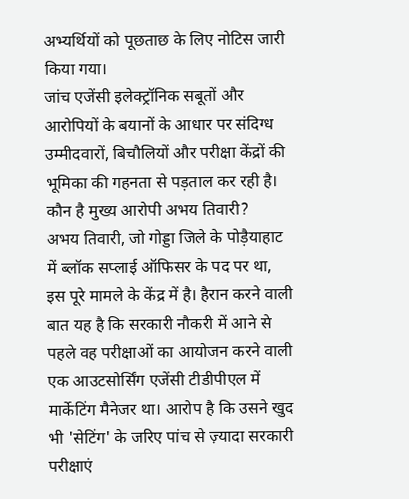अभ्यर्थियों को पूछताछ के लिए नोटिस जारी किया गया।
जांच एजेंसी इलेक्ट्रॉनिक सबूतों और आरोपियों के बयानों के आधार पर संदिग्ध उम्मीदवारों, बिचौलियों और परीक्षा केंद्रों की भूमिका की गहनता से पड़ताल कर रही है।
कौन है मुख्य आरोपी अभय तिवारी?
अभय तिवारी, जो गोड्डा जिले के पोड़ैयाहाट में ब्लॉक सप्लाई ऑफिसर के पद पर था, इस पूरे मामले के केंद्र में है। हैरान करने वाली बात यह है कि सरकारी नौकरी में आने से पहले वह परीक्षाओं का आयोजन करने वाली एक आउटसोर्सिंग एजेंसी टीडीपीएल में मार्केटिंग मैनेजर था। आरोप है कि उसने खुद भी 'सेटिंग' के जरिए पांच से ज़्यादा सरकारी परीक्षाएं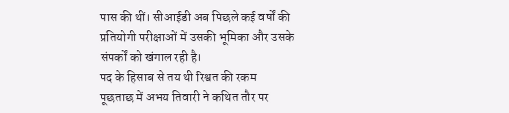पास की थीं। सीआईडी अब पिछले कई वर्षों की प्रतियोगी परीक्षाओं में उसकी भूमिका और उसके संपर्कों को खंगाल रही है।
पद के हिसाब से तय थी रिश्वत की रकम
पूछताछ में अभय तिवारी ने कथित तौर पर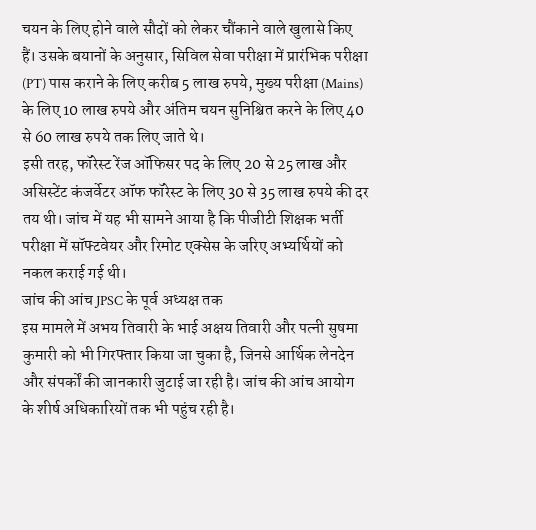चयन के लिए होने वाले सौदों को लेकर चौंकाने वाले खुलासे किए हैं। उसके बयानों के अनुसार, सिविल सेवा परीक्षा में प्रारंभिक परीक्षा (PT) पास कराने के लिए करीब 5 लाख रुपये, मुख्य परीक्षा (Mains) के लिए 10 लाख रुपये और अंतिम चयन सुनिश्चित करने के लिए 40 से 60 लाख रुपये तक लिए जाते थे।
इसी तरह, फॉरेस्ट रेंज ऑफिसर पद के लिए 20 से 25 लाख और असिस्टेंट कंजर्वेटर ऑफ फॉरेस्ट के लिए 30 से 35 लाख रुपये की दर तय थी। जांच में यह भी सामने आया है कि पीजीटी शिक्षक भर्ती परीक्षा में सॉफ्टवेयर और रिमोट एक्सेस के जरिए अभ्यर्थियों को नकल कराई गई थी।
जांच की आंच JPSC के पूर्व अध्यक्ष तक
इस मामले में अभय तिवारी के भाई अक्षय तिवारी और पत्नी सुषमा कुमारी को भी गिरफ्तार किया जा चुका है, जिनसे आर्थिक लेनदेन और संपर्कों की जानकारी जुटाई जा रही है। जांच की आंच आयोग के शीर्ष अधिकारियों तक भी पहुंच रही है।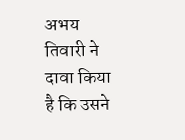अभय तिवारी ने दावा किया है कि उसने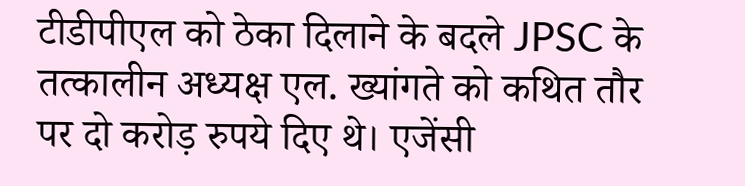टीडीपीएल को ठेका दिलाने के बदले JPSC के तत्कालीन अध्यक्ष एल. ख्यांगते को कथित तौर पर दो करोड़ रुपये दिए थे। एजेंसी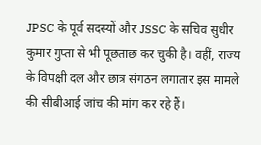JPSC के पूर्व सदस्यों और JSSC के सचिव सुधीर कुमार गुप्ता से भी पूछताछ कर चुकी है। वहीं, राज्य के विपक्षी दल और छात्र संगठन लगातार इस मामले की सीबीआई जांच की मांग कर रहे हैं।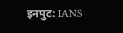इनपुट: IANS